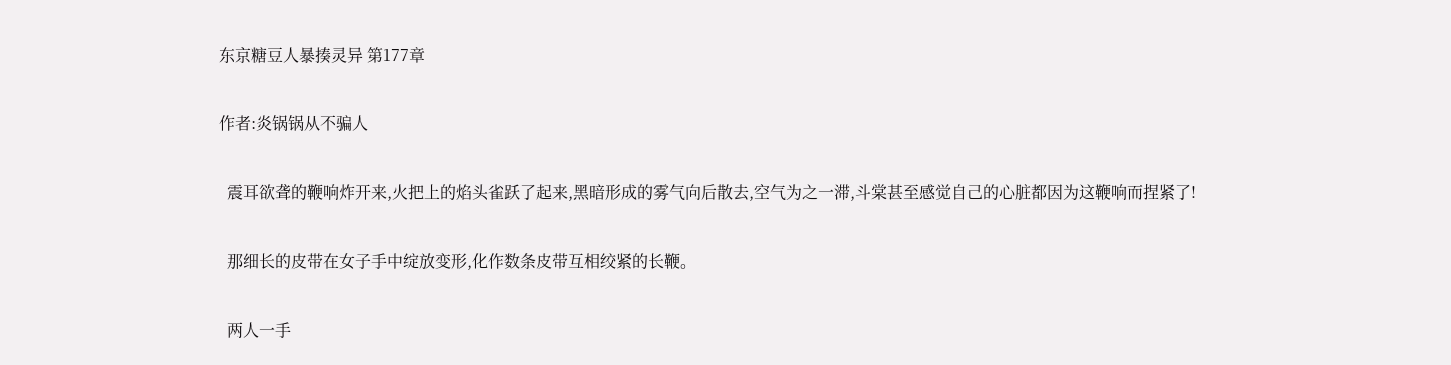东京糖豆人暴揍灵异 第177章

作者:炎锅锅从不骗人

  震耳欲聋的鞭响炸开来,火把上的焰头雀跃了起来,黑暗形成的雾气向后散去,空气为之一滞,斗棠甚至感觉自己的心脏都因为这鞭响而捏紧了!

  那细长的皮带在女子手中绽放变形,化作数条皮带互相绞紧的长鞭。

  两人一手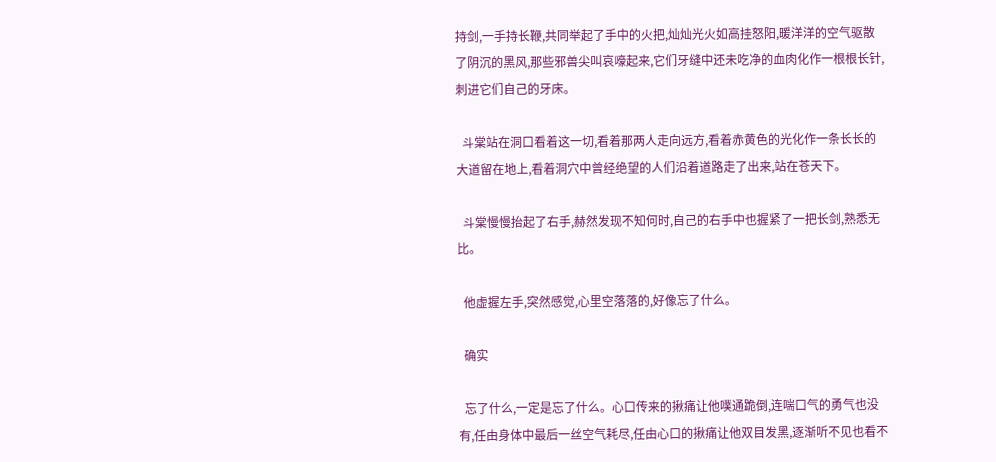持剑,一手持长鞭,共同举起了手中的火把,灿灿光火如高挂怒阳,暖洋洋的空气驱散了阴沉的黑风,那些邪兽尖叫哀嚎起来,它们牙缝中还未吃净的血肉化作一根根长针,刺进它们自己的牙床。

  斗棠站在洞口看着这一切,看着那两人走向远方,看着赤黄色的光化作一条长长的大道留在地上,看着洞穴中曾经绝望的人们沿着道路走了出来,站在苍天下。

  斗棠慢慢抬起了右手,赫然发现不知何时,自己的右手中也握紧了一把长剑,熟悉无比。

  他虚握左手,突然感觉,心里空落落的,好像忘了什么。

  确实

  忘了什么,一定是忘了什么。心口传来的揪痛让他噗通跪倒,连喘口气的勇气也没有,任由身体中最后一丝空气耗尽,任由心口的揪痛让他双目发黑,逐渐听不见也看不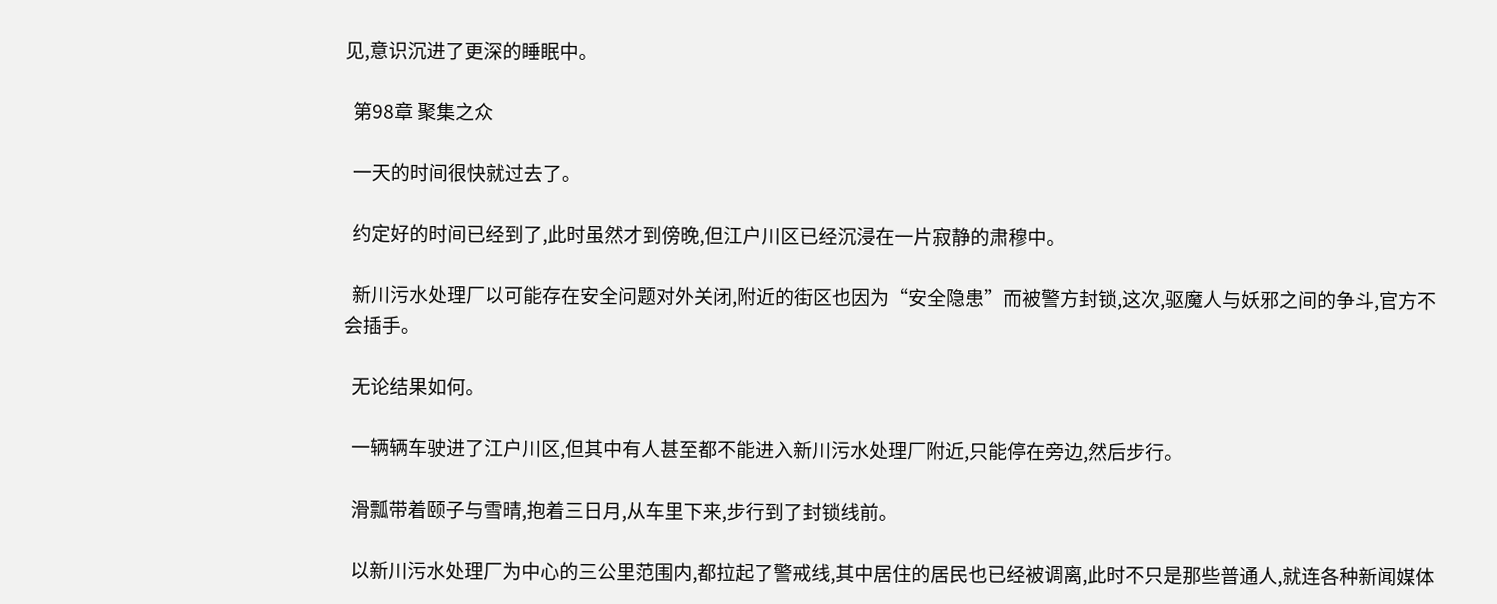见,意识沉进了更深的睡眠中。

  第98章 聚集之众

  一天的时间很快就过去了。

  约定好的时间已经到了,此时虽然才到傍晚,但江户川区已经沉浸在一片寂静的肃穆中。

  新川污水处理厂以可能存在安全问题对外关闭,附近的街区也因为“安全隐患”而被警方封锁,这次,驱魔人与妖邪之间的争斗,官方不会插手。

  无论结果如何。

  一辆辆车驶进了江户川区,但其中有人甚至都不能进入新川污水处理厂附近,只能停在旁边,然后步行。

  滑瓢带着颐子与雪晴,抱着三日月,从车里下来,步行到了封锁线前。

  以新川污水处理厂为中心的三公里范围内,都拉起了警戒线,其中居住的居民也已经被调离,此时不只是那些普通人,就连各种新闻媒体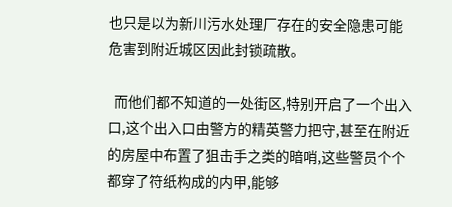也只是以为新川污水处理厂存在的安全隐患可能危害到附近城区因此封锁疏散。

  而他们都不知道的一处街区,特别开启了一个出入口,这个出入口由警方的精英警力把守,甚至在附近的房屋中布置了狙击手之类的暗哨,这些警员个个都穿了符纸构成的内甲,能够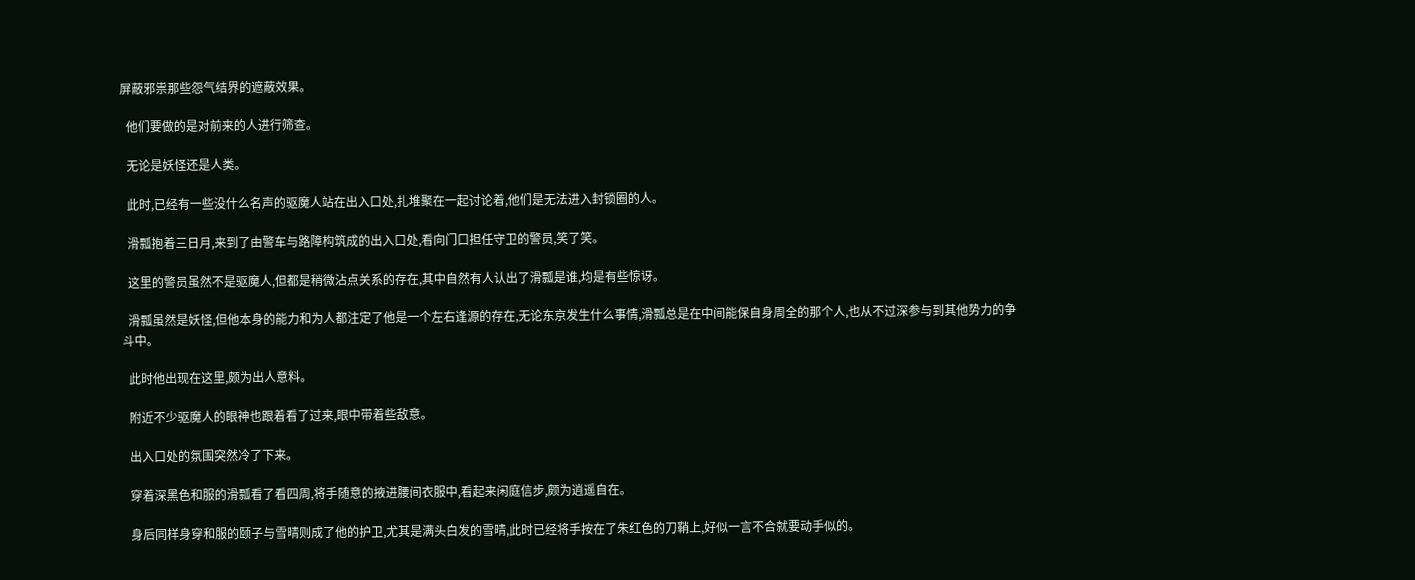屏蔽邪祟那些怨气结界的遮蔽效果。

  他们要做的是对前来的人进行筛查。

  无论是妖怪还是人类。

  此时,已经有一些没什么名声的驱魔人站在出入口处,扎堆聚在一起讨论着,他们是无法进入封锁圈的人。

  滑瓢抱着三日月,来到了由警车与路障构筑成的出入口处,看向门口担任守卫的警员,笑了笑。

  这里的警员虽然不是驱魔人,但都是稍微沾点关系的存在,其中自然有人认出了滑瓢是谁,均是有些惊讶。

  滑瓢虽然是妖怪,但他本身的能力和为人都注定了他是一个左右逢源的存在,无论东京发生什么事情,滑瓢总是在中间能保自身周全的那个人,也从不过深参与到其他势力的争斗中。

  此时他出现在这里,颇为出人意料。

  附近不少驱魔人的眼神也跟着看了过来,眼中带着些敌意。

  出入口处的氛围突然冷了下来。

  穿着深黑色和服的滑瓢看了看四周,将手随意的掖进腰间衣服中,看起来闲庭信步,颇为逍遥自在。

  身后同样身穿和服的颐子与雪晴则成了他的护卫,尤其是满头白发的雪晴,此时已经将手按在了朱红色的刀鞘上,好似一言不合就要动手似的。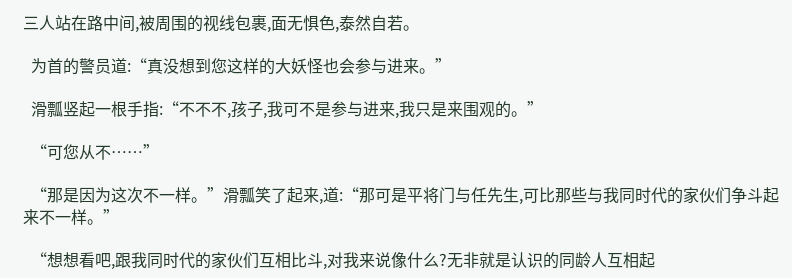三人站在路中间,被周围的视线包裹,面无惧色,泰然自若。

  为首的警员道:“真没想到您这样的大妖怪也会参与进来。”

  滑瓢竖起一根手指:“不不不,孩子,我可不是参与进来,我只是来围观的。”

  “可您从不……”

  “那是因为这次不一样。”滑瓢笑了起来,道:“那可是平将门与任先生,可比那些与我同时代的家伙们争斗起来不一样。”

  “想想看吧,跟我同时代的家伙们互相比斗,对我来说像什么?无非就是认识的同龄人互相起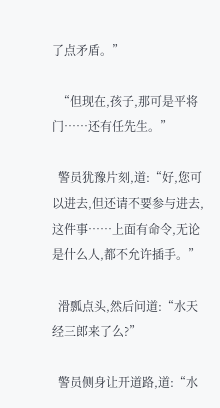了点矛盾。”

  “但现在,孩子,那可是平将门……还有任先生。”

  警员犹豫片刻,道:“好,您可以进去,但还请不要参与进去,这件事……上面有命令,无论是什么人,都不允许插手。”

  滑瓢点头,然后问道:“水天经三郎来了么?”

  警员侧身让开道路,道:“水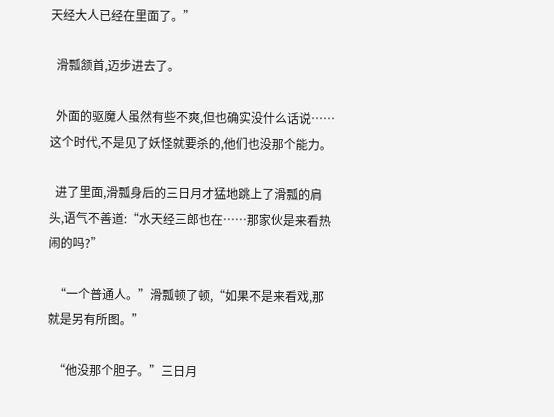天经大人已经在里面了。”

  滑瓢颔首,迈步进去了。

  外面的驱魔人虽然有些不爽,但也确实没什么话说……这个时代,不是见了妖怪就要杀的,他们也没那个能力。

  进了里面,滑瓢身后的三日月才猛地跳上了滑瓢的肩头,语气不善道:“水天经三郎也在……那家伙是来看热闹的吗?”

  “一个普通人。”滑瓢顿了顿,“如果不是来看戏,那就是另有所图。”

  “他没那个胆子。”三日月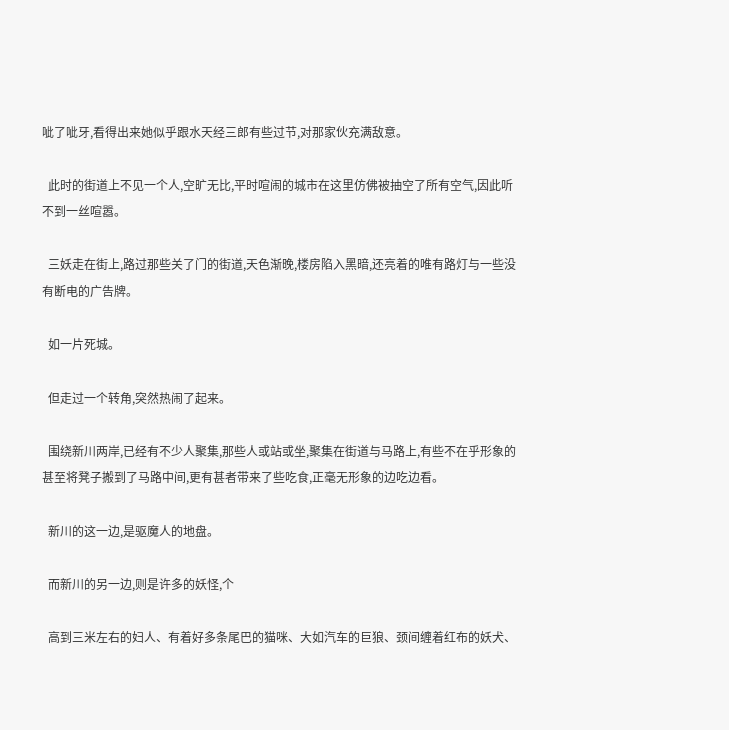呲了呲牙,看得出来她似乎跟水天经三郎有些过节,对那家伙充满敌意。

  此时的街道上不见一个人,空旷无比,平时喧闹的城市在这里仿佛被抽空了所有空气,因此听不到一丝喧嚣。

  三妖走在街上,路过那些关了门的街道,天色渐晚,楼房陷入黑暗,还亮着的唯有路灯与一些没有断电的广告牌。

  如一片死城。

  但走过一个转角,突然热闹了起来。

  围绕新川两岸,已经有不少人聚集,那些人或站或坐,聚集在街道与马路上,有些不在乎形象的甚至将凳子搬到了马路中间,更有甚者带来了些吃食,正毫无形象的边吃边看。

  新川的这一边,是驱魔人的地盘。

  而新川的另一边,则是许多的妖怪,个

  高到三米左右的妇人、有着好多条尾巴的猫咪、大如汽车的巨狼、颈间缠着红布的妖犬、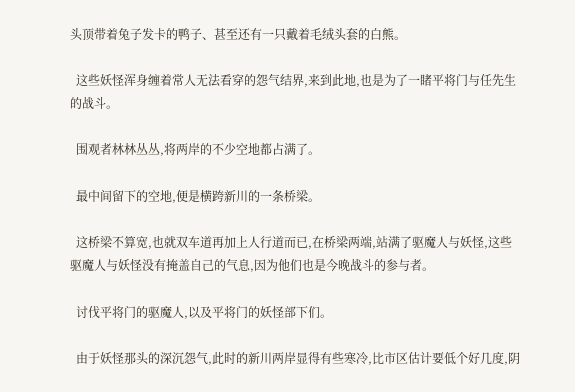头顶带着兔子发卡的鸭子、甚至还有一只戴着毛绒头套的白熊。

  这些妖怪浑身缠着常人无法看穿的怨气结界,来到此地,也是为了一睹平将门与任先生的战斗。

  围观者林林丛丛,将两岸的不少空地都占满了。

  最中间留下的空地,便是横跨新川的一条桥梁。

  这桥梁不算宽,也就双车道再加上人行道而已,在桥梁两端,站满了驱魔人与妖怪,这些驱魔人与妖怪没有掩盖自己的气息,因为他们也是今晚战斗的参与者。

  讨伐平将门的驱魔人,以及平将门的妖怪部下们。

  由于妖怪那头的深沉怨气,此时的新川两岸显得有些寒冷,比市区估计要低个好几度,阴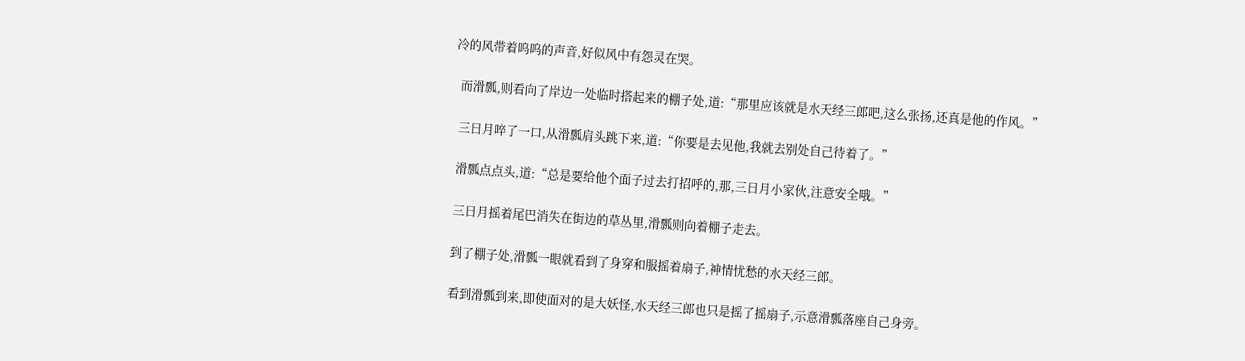冷的风带着呜呜的声音,好似风中有怨灵在哭。

  而滑瓢,则看向了岸边一处临时搭起来的棚子处,道:“那里应该就是水天经三郎吧,这么张扬,还真是他的作风。”

  三日月啐了一口,从滑瓢肩头跳下来,道:“你要是去见他,我就去别处自己待着了。”

  滑瓢点点头,道:“总是要给他个面子过去打招呼的,那,三日月小家伙,注意安全哦。”

  三日月摇着尾巴消失在街边的草丛里,滑瓢则向着棚子走去。

  到了棚子处,滑瓢一眼就看到了身穿和服摇着扇子,神情忧愁的水天经三郎。

  看到滑瓢到来,即使面对的是大妖怪,水天经三郎也只是摇了摇扇子,示意滑瓢落座自己身旁。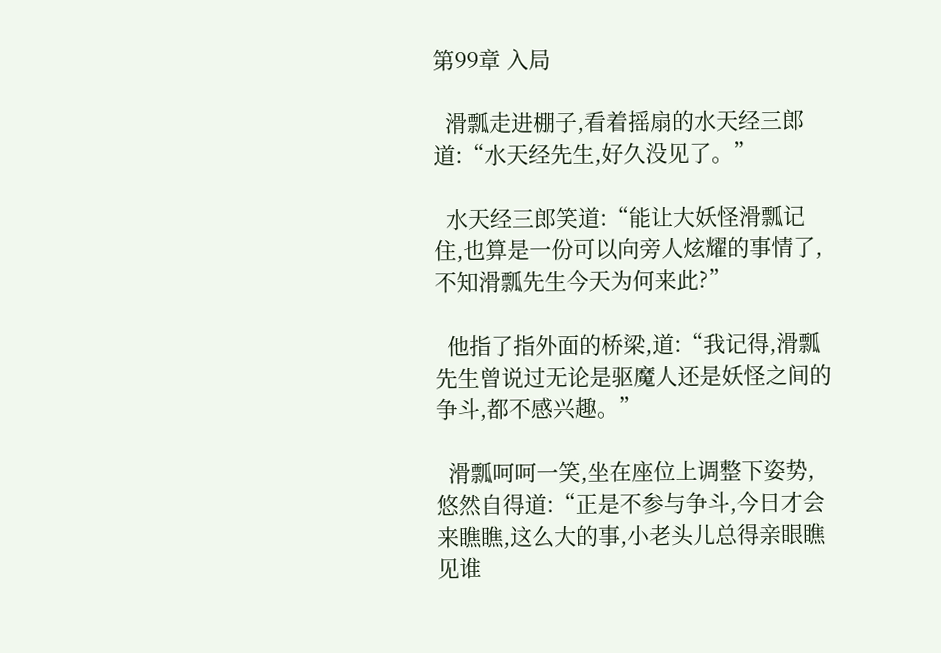第99章 入局

  滑瓢走进棚子,看着摇扇的水天经三郎道:“水天经先生,好久没见了。”

  水天经三郎笑道:“能让大妖怪滑瓢记住,也算是一份可以向旁人炫耀的事情了,不知滑瓢先生今天为何来此?”

  他指了指外面的桥梁,道:“我记得,滑瓢先生曾说过无论是驱魔人还是妖怪之间的争斗,都不感兴趣。”

  滑瓢呵呵一笑,坐在座位上调整下姿势,悠然自得道:“正是不参与争斗,今日才会来瞧瞧,这么大的事,小老头儿总得亲眼瞧见谁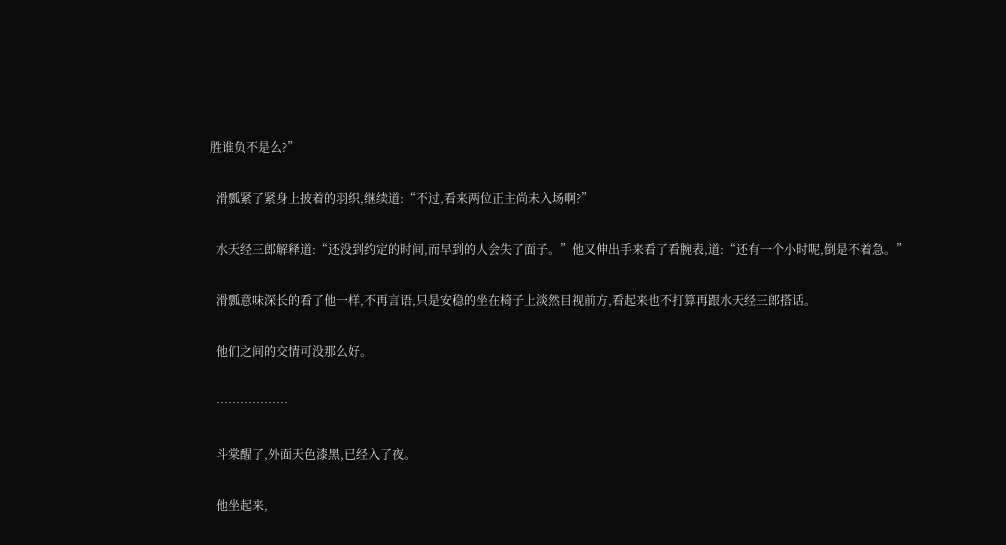胜谁负不是么?”

  滑瓢紧了紧身上披着的羽织,继续道:“不过,看来两位正主尚未入场啊?”

  水天经三郎解释道:“还没到约定的时间,而早到的人会失了面子。”他又伸出手来看了看腕表,道:“还有一个小时呢,倒是不着急。”

  滑瓢意味深长的看了他一样,不再言语,只是安稳的坐在椅子上淡然目视前方,看起来也不打算再跟水天经三郎搭话。

  他们之间的交情可没那么好。

  ………………

  斗棠醒了,外面天色漆黑,已经入了夜。

  他坐起来,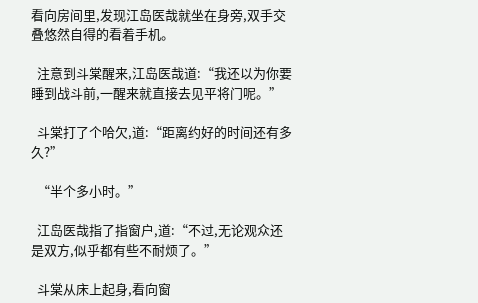看向房间里,发现江岛医哉就坐在身旁,双手交叠悠然自得的看着手机。

  注意到斗棠醒来,江岛医哉道:“我还以为你要睡到战斗前,一醒来就直接去见平将门呢。”

  斗棠打了个哈欠,道:“距离约好的时间还有多久?”

  “半个多小时。”

  江岛医哉指了指窗户,道:“不过,无论观众还是双方,似乎都有些不耐烦了。”

  斗棠从床上起身,看向窗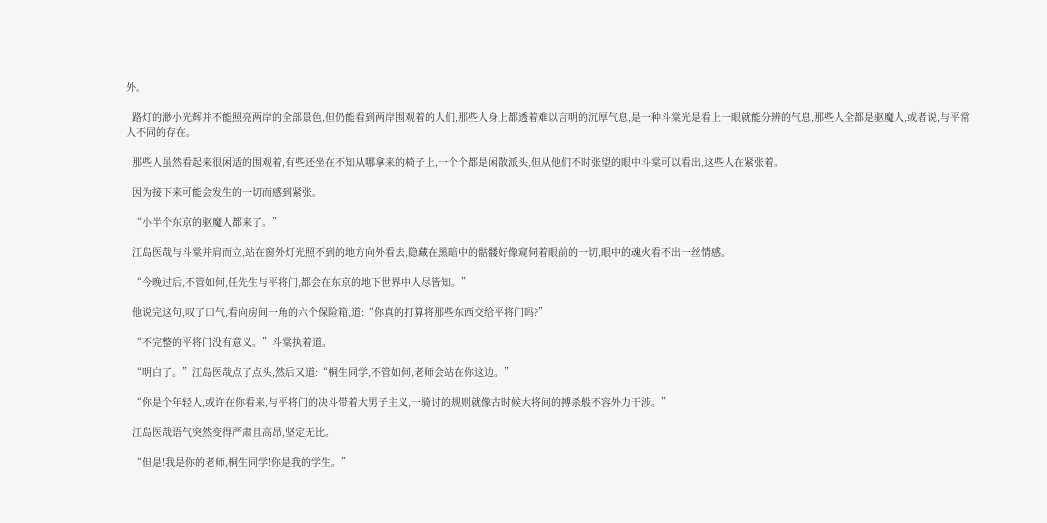外。

  路灯的渺小光辉并不能照亮两岸的全部景色,但仍能看到两岸围观着的人们,那些人身上都透着难以言明的沉厚气息,是一种斗棠光是看上一眼就能分辨的气息,那些人全都是驱魔人,或者说,与平常人不同的存在。

  那些人虽然看起来很闲适的围观着,有些还坐在不知从哪拿来的椅子上,一个个都是闲散派头,但从他们不时张望的眼中斗棠可以看出,这些人在紧张着。

  因为接下来可能会发生的一切而感到紧张。

  “小半个东京的驱魔人都来了。”

  江岛医哉与斗棠并肩而立,站在窗外灯光照不到的地方向外看去,隐藏在黑暗中的骷髅好像窥伺着眼前的一切,眼中的魂火看不出一丝情感。

  “今晚过后,不管如何,任先生与平将门,都会在东京的地下世界中人尽皆知。”

  他说完这句,叹了口气,看向房间一角的六个保险箱,道:“你真的打算将那些东西交给平将门吗?”

  “不完整的平将门没有意义。”斗棠执着道。

  “明白了。”江岛医哉点了点头,然后又道:“桐生同学,不管如何,老师会站在你这边。”

  “你是个年轻人,或许在你看来,与平将门的决斗带着大男子主义,一骑讨的规则就像古时候大将间的搏杀般不容外力干涉。”

  江岛医哉语气突然变得严肃且高昂,坚定无比。

  “但是!我是你的老师,桐生同学!你是我的学生。”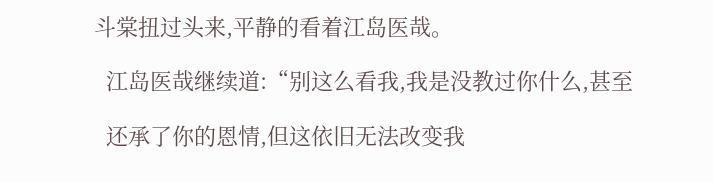斗棠扭过头来,平静的看着江岛医哉。

  江岛医哉继续道:“别这么看我,我是没教过你什么,甚至

  还承了你的恩情,但这依旧无法改变我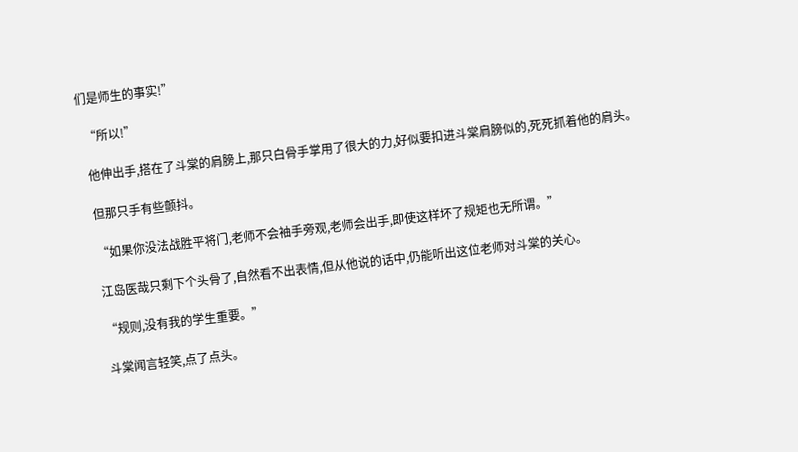们是师生的事实!”

  “所以!”

  他伸出手,搭在了斗棠的肩膀上,那只白骨手掌用了很大的力,好似要扣进斗棠肩膀似的,死死抓着他的肩头。

  但那只手有些颤抖。

  “如果你没法战胜平将门,老师不会袖手旁观,老师会出手,即使这样坏了规矩也无所谓。”

  江岛医哉只剩下个头骨了,自然看不出表情,但从他说的话中,仍能听出这位老师对斗棠的关心。

  “规则,没有我的学生重要。”

  斗棠闻言轻笑,点了点头。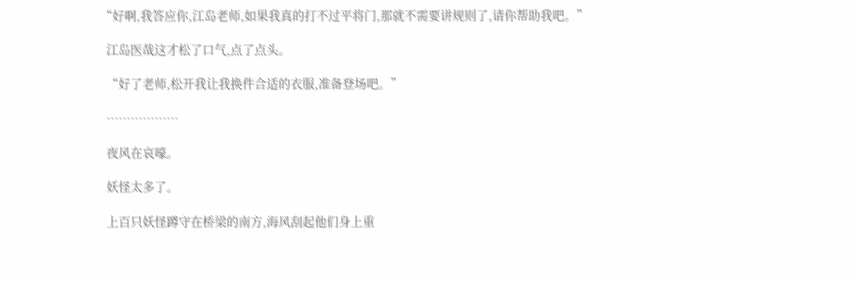“好啊,我答应你,江岛老师,如果我真的打不过平将门,那就不需要讲规则了,请你帮助我吧。”

  江岛医哉这才松了口气,点了点头。

  “好了老师,松开我让我换件合适的衣服,准备登场吧。”

  ………………

  夜风在哀嚎。

  妖怪太多了。

  上百只妖怪蹲守在桥梁的南方,海风刮起他们身上重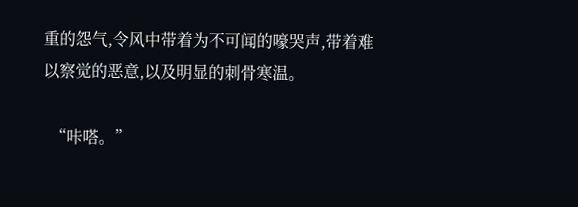重的怨气,令风中带着为不可闻的嚎哭声,带着难以察觉的恶意,以及明显的刺骨寒温。

  “咔嗒。”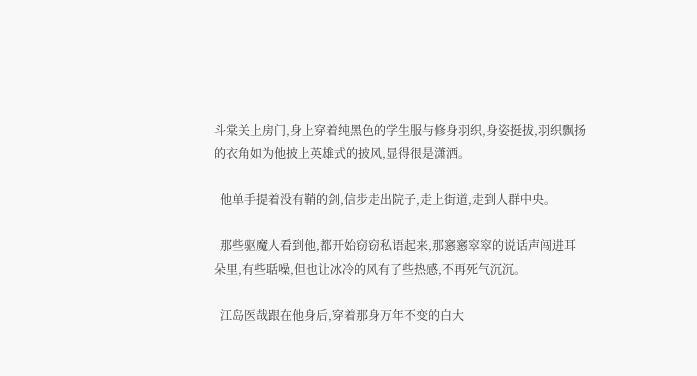斗棠关上房门,身上穿着纯黑色的学生服与修身羽织,身姿挺拔,羽织飘扬的衣角如为他披上英雄式的披风,显得很是潇洒。

  他单手提着没有鞘的剑,信步走出院子,走上街道,走到人群中央。

  那些驱魔人看到他,都开始窃窃私语起来,那窸窸窣窣的说话声闯进耳朵里,有些聒噪,但也让冰冷的风有了些热感,不再死气沉沉。

  江岛医哉跟在他身后,穿着那身万年不变的白大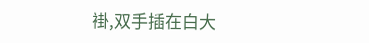褂,双手插在白大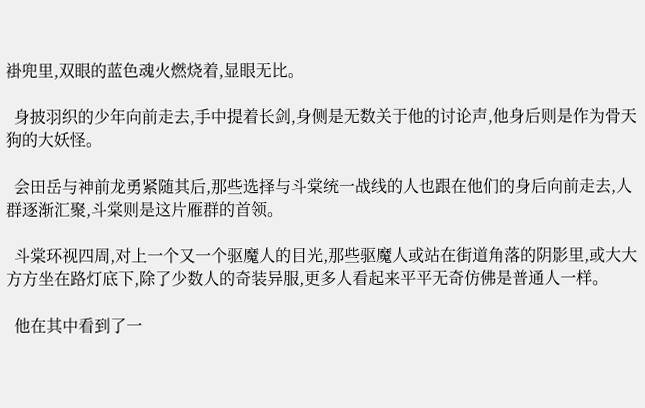褂兜里,双眼的蓝色魂火燃烧着,显眼无比。

  身披羽织的少年向前走去,手中提着长剑,身侧是无数关于他的讨论声,他身后则是作为骨天狗的大妖怪。

  会田岳与神前龙勇紧随其后,那些选择与斗棠统一战线的人也跟在他们的身后向前走去,人群逐渐汇聚,斗棠则是这片雁群的首领。

  斗棠环视四周,对上一个又一个驱魔人的目光,那些驱魔人或站在街道角落的阴影里,或大大方方坐在路灯底下,除了少数人的奇装异服,更多人看起来平平无奇仿佛是普通人一样。

  他在其中看到了一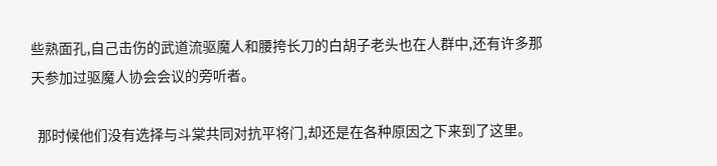些熟面孔,自己击伤的武道流驱魔人和腰挎长刀的白胡子老头也在人群中,还有许多那天参加过驱魔人协会会议的旁听者。

  那时候他们没有选择与斗棠共同对抗平将门,却还是在各种原因之下来到了这里。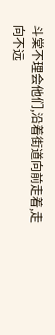斗棠不理会他们,沿着街道向前走着,走向不远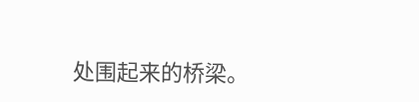处围起来的桥梁。